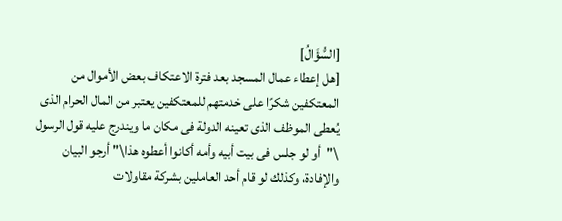[السُّؤَالُ]
[هل إعطاء عمال المسجد بعد فترة الاعتكاف بعض الأموال من المعتكفين شكرًا على خدمتهم للمعتكفين يعتبر من المال الحرام الذى يُعطى الموظف الذى تعينه الدولة فى مكان ما ويندرج عليه قول الرسول \"أو لو جلس فى بيت أبيه وأمه أكانوا أعطوه هذا\" أرجو البيان والإفادة، وكذلك لو قام أحد العاملين بشركة مقاولات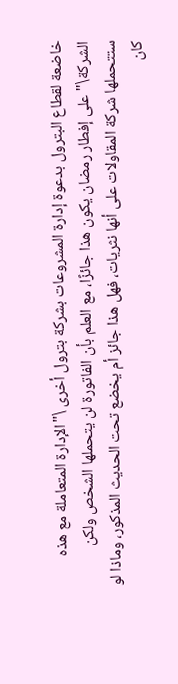خاضعة لقطاع البترول بدعوة إدارة المشروعات بشركة بترول أخرى \"الإدارة المتعاملة مع هذه الشركة\" على إفطار رمضان يكون هذا جائزًا، مع العلم بأن الفاتورة لن يتحملها الشخص ولكن ستتحملها شركة المقاولات على أنها نثريات، فهل هذا جائز أم يخضع تحت الحديث المذكور، وماذا لو كان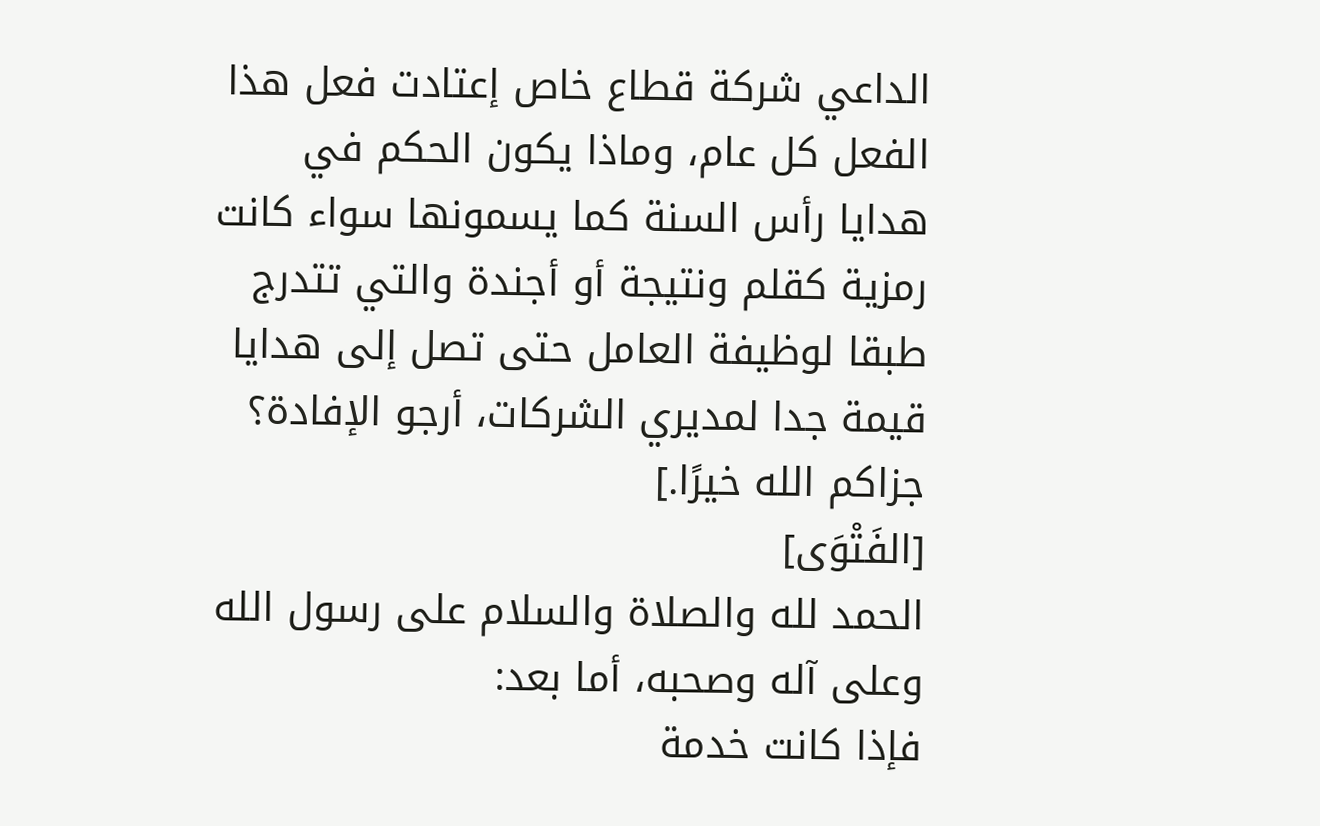الداعي شركة قطاع خاص إعتادت فعل هذا الفعل كل عام، وماذا يكون الحكم في هدايا رأس السنة كما يسمونها سواء كانت رمزية كقلم ونتيجة أو أجندة والتي تتدرج طبقا لوظيفة العامل حتى تصل إلى هدايا قيمة جدا لمديري الشركات، أرجو الإفادة؟ جزاكم الله خيرًا.]
[الفَتْوَى]
الحمد لله والصلاة والسلام على رسول الله وعلى آله وصحبه، أما بعد:
فإذا كانت خدمة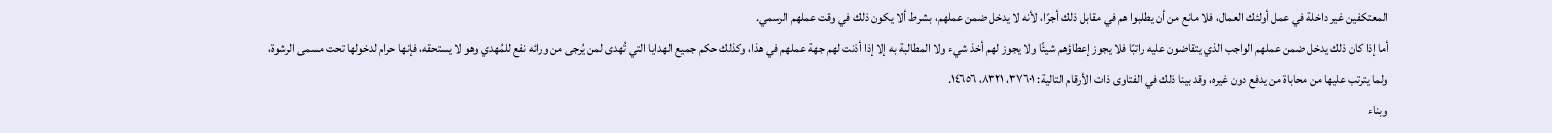المعتكفين غير داخلة في عمل أولئك العمال، فلا مانع من أن يطلبوا هم في مقابل ذلك أجرًا، لأنه لا يدخل ضمن عملهم، بشرط ألا يكون ذلك في وقت عملهم الرسمي.
أما إذا كان ذلك يدخل ضمن عملهم الواجب الذي يتقاضون عليه راتبًا فلا يجوز إعطاؤهم شيئًا ولا يجوز لهم أخذ شيء ولا المطالبة به إلا إذا أذنت لهم جهة عملهم في هذا، وكذلك حكم جميع الهدايا التي تُهدى لمن يُرجى من ورائه نفع للمُهدي وهو لا يستحقه، فإنها حرام لدخولها تحت مسمى الرشوة، ولما يترتب عليها من محاباة من يدفع دون غيره، وقد بينا ذلك في الفتاوى ذات الأرقام التالية: ٣٧٦٠١، ٨٣٢١، ١٤٦٥٦.
وبناء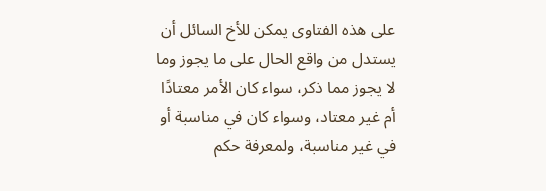على هذه الفتاوى يمكن للأخ السائل أن يستدل من واقع الحال على ما يجوز وما لا يجوز مما ذكر، سواء كان الأمر معتادًا أم غير معتاد، وسواء كان في مناسبة أو في غير مناسبة، ولمعرفة حكم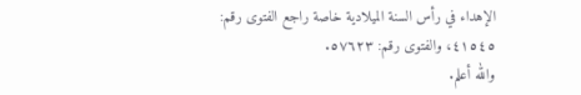الإهداء في رأس السنة الميلادية خاصة راجع الفتوى رقم: ٤١٥٤٥، والفتوى رقم: ٥٧٦٢٣.
والله أعلم.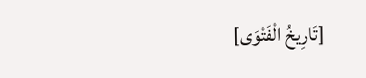[تَارِيخُ الْفَتْوَى]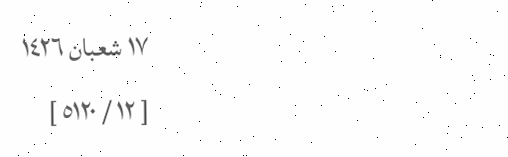١٧ شعبان ١٤٢٦
[ ١٢ / ٥١٢٠ ]